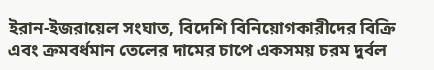ইরান-ইজরায়েল সংঘাত, বিদেশি বিনিয়োগকারীদের বিক্রি এবং ক্রমবর্ধমান তেলের দামের চাপে একসময় চরম দুর্বল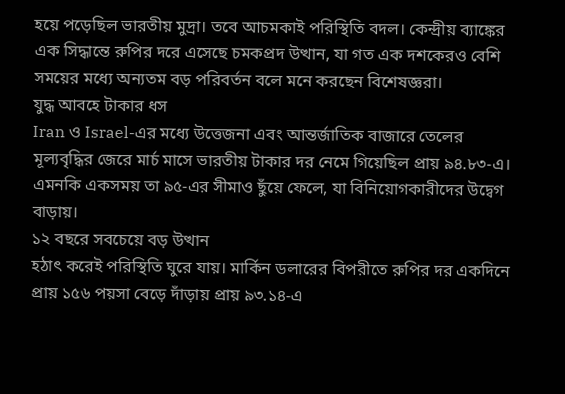হয়ে পড়েছিল ভারতীয় মুদ্রা। তবে আচমকাই পরিস্থিতি বদল। কেন্দ্রীয় ব্যাঙ্কের এক সিদ্ধান্তে রুপির দরে এসেছে চমকপ্রদ উত্থান, যা গত এক দশকেরও বেশি সময়ের মধ্যে অন্যতম বড় পরিবর্তন বলে মনে করছেন বিশেষজ্ঞরা।
যুদ্ধ আবহে টাকার ধস
Iran ও Israel-এর মধ্যে উত্তেজনা এবং আন্তর্জাতিক বাজারে তেলের মূল্যবৃদ্ধির জেরে মার্চ মাসে ভারতীয় টাকার দর নেমে গিয়েছিল প্রায় ৯৪.৮৩-এ। এমনকি একসময় তা ৯৫-এর সীমাও ছুঁয়ে ফেলে, যা বিনিয়োগকারীদের উদ্বেগ বাড়ায়।
১২ বছরে সবচেয়ে বড় উত্থান
হঠাৎ করেই পরিস্থিতি ঘুরে যায়। মার্কিন ডলারের বিপরীতে রুপির দর একদিনে প্রায় ১৫৬ পয়সা বেড়ে দাঁড়ায় প্রায় ৯৩.১৪-এ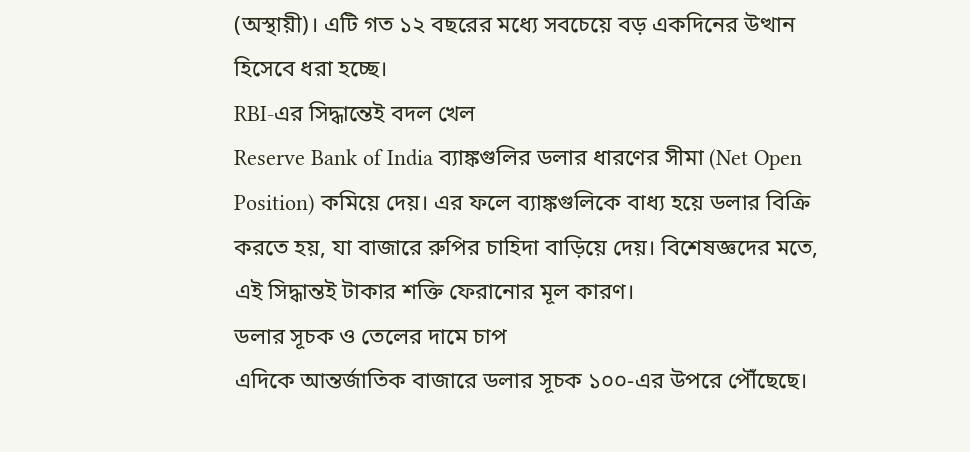(অস্থায়ী)। এটি গত ১২ বছরের মধ্যে সবচেয়ে বড় একদিনের উত্থান হিসেবে ধরা হচ্ছে।
RBI-এর সিদ্ধান্তেই বদল খেল
Reserve Bank of India ব্যাঙ্কগুলির ডলার ধারণের সীমা (Net Open Position) কমিয়ে দেয়। এর ফলে ব্যাঙ্কগুলিকে বাধ্য হয়ে ডলার বিক্রি করতে হয়, যা বাজারে রুপির চাহিদা বাড়িয়ে দেয়। বিশেষজ্ঞদের মতে, এই সিদ্ধান্তই টাকার শক্তি ফেরানোর মূল কারণ।
ডলার সূচক ও তেলের দামে চাপ
এদিকে আন্তর্জাতিক বাজারে ডলার সূচক ১০০-এর উপরে পৌঁছেছে।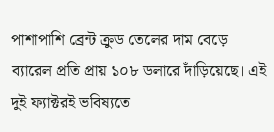পাশাপাশি ব্রেন্ট ক্রুড তেলের দাম বেড়ে ব্যারেল প্রতি প্রায় ১০৮ ডলারে দাঁড়িয়েছে। এই দুই ফ্যাক্টরই ভবিষ্যতে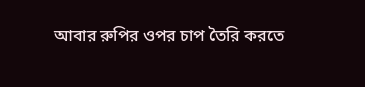আবার রুপির ওপর চাপ তৈরি করতে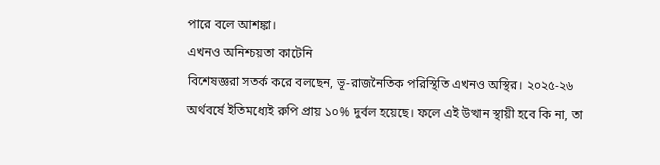পারে বলে আশঙ্কা।
এখনও অনিশ্চয়তা কাটেনি
বিশেষজ্ঞরা সতর্ক করে বলছেন, ভূ-রাজনৈতিক পরিস্থিতি এখনও অস্থির। ২০২৫-২৬ অর্থবর্ষে ইতিমধ্যেই রুপি প্রায় ১০% দুর্বল হয়েছে। ফলে এই উত্থান স্থায়ী হবে কি না, তা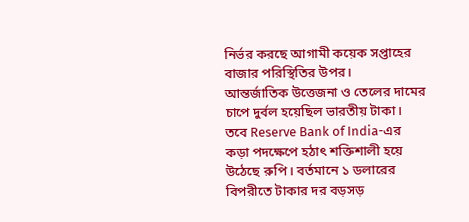নির্ভর করছে আগামী কয়েক সপ্তাহের বাজার পরিস্থিতির উপর।
আন্তর্জাতিক উত্তেজনা ও তেলের দামের চাপে দুর্বল হয়েছিল ভারতীয় টাকা। তবে Reserve Bank of India-এর কড়া পদক্ষেপে হঠাৎ শক্তিশালী হয়ে উঠেছে রুপি। বর্তমানে ১ ডলারের বিপরীতে টাকার দর বড়সড়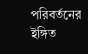পরিবর্তনের ইঙ্গিত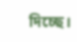দিচ্ছে।